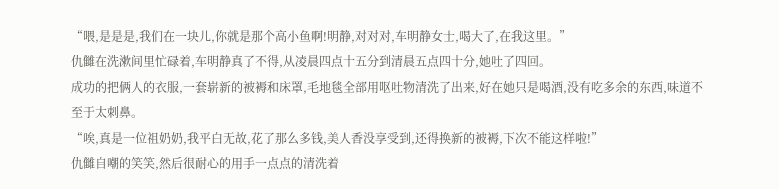“喂,是是是,我们在一块儿,你就是那个高小鱼啊!明静,对对对,车明静女士,喝大了,在我这里。”
仇雠在洗漱间里忙碌着,车明静真了不得,从凌晨四点十五分到清晨五点四十分,她吐了四回。
成功的把俩人的衣服,一套崭新的被褥和床罩,毛地毯全部用呕吐物清洗了出来,好在她只是喝酒,没有吃多余的东西,味道不至于太刺鼻。
“唉,真是一位祖奶奶,我平白无故,花了那么多钱,美人香没享受到,还得换新的被褥,下次不能这样啦!”
仇雠自嘲的笑笑,然后很耐心的用手一点点的清洗着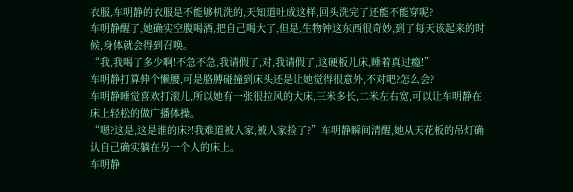衣服,车明静的衣服是不能够机洗的,天知道吐成这样,回头洗完了还能不能穿呢?
车明静醒了,她确实空腹喝酒,把自己喝大了,但是,生物钟这东西很奇妙,到了每天该起来的时候,身体就会得到召唤。
“我,我喝了多少啊!不急不急,我请假了,对,我请假了,这硬板儿床,睡着真过瘾!”
车明静打算伸个懒腰,可是胳膊碰撞到床头还是让她觉得很意外,不对吧?怎么会?
车明静睡觉喜欢打滚儿,所以她有一张很拉风的大床,三米多长,二米左右宽,可以让车明静在床上轻松的做广播体操。
“嗯?这是,这是谁的床?!我难道被人家,被人家捡了?”车明静瞬间清醒,她从天花板的吊灯确认自己确实躺在另一个人的床上。
车明静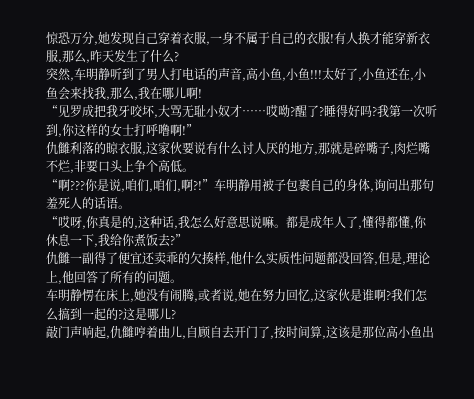惊恐万分,她发现自己穿着衣服,一身不属于自己的衣服!有人换才能穿新衣服,那么,昨天发生了什么?
突然,车明静听到了男人打电话的声音,高小鱼,小鱼!!!太好了,小鱼还在,小鱼会来找我,那么,我在哪儿啊!
“见罗成把我牙咬坏,大骂无耻小奴才……哎呦?醒了?睡得好吗?我第一次听到,你这样的女士打呼噜啊!”
仇雠利落的晾衣服,这家伙要说有什么讨人厌的地方,那就是碎嘴子,肉烂嘴不烂,非要口头上争个高低。
“啊???你是说,咱们,咱们,啊?!”车明静用被子包裹自己的身体,询问出那句羞死人的话语。
“哎呀,你真是的,这种话,我怎么好意思说嘛。都是成年人了,懂得都懂,你休息一下,我给你煮饭去?”
仇雠一副得了便宜还卖乖的欠揍样,他什么实质性问题都没回答,但是,理论上,他回答了所有的问题。
车明静愣在床上,她没有闹腾,或者说,她在努力回忆,这家伙是谁啊?我们怎么搞到一起的?这是哪儿?
敲门声响起,仇雠哼着曲儿,自顾自去开门了,按时间算,这该是那位高小鱼出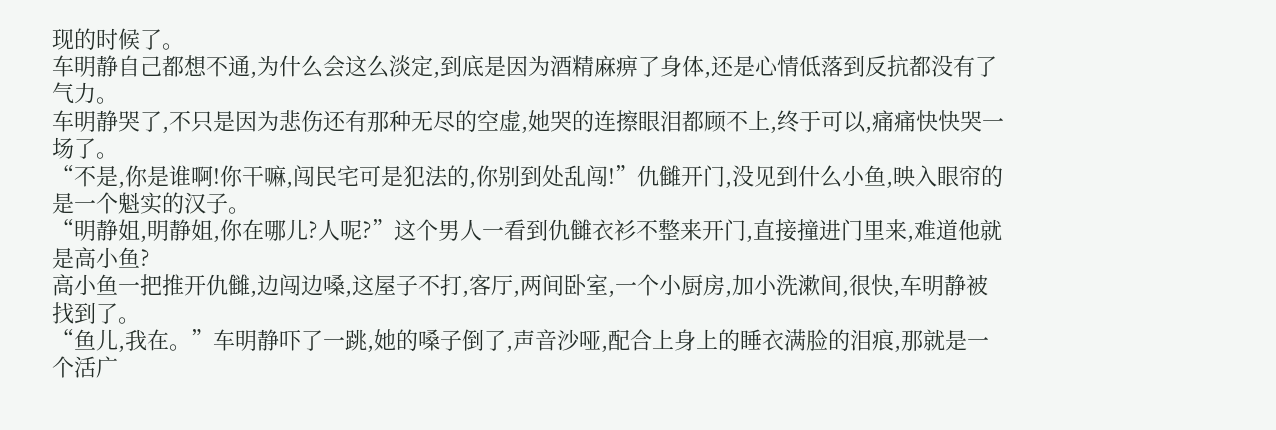现的时候了。
车明静自己都想不通,为什么会这么淡定,到底是因为酒精麻痹了身体,还是心情低落到反抗都没有了气力。
车明静哭了,不只是因为悲伤还有那种无尽的空虚,她哭的连擦眼泪都顾不上,终于可以,痛痛快快哭一场了。
“不是,你是谁啊!你干嘛,闯民宅可是犯法的,你别到处乱闯!”仇雠开门,没见到什么小鱼,映入眼帘的是一个魁实的汉子。
“明静姐,明静姐,你在哪儿?人呢?”这个男人一看到仇雠衣衫不整来开门,直接撞进门里来,难道他就是高小鱼?
高小鱼一把推开仇雠,边闯边嗓,这屋子不打,客厅,两间卧室,一个小厨房,加小洗漱间,很快,车明静被找到了。
“鱼儿,我在。”车明静吓了一跳,她的嗓子倒了,声音沙哑,配合上身上的睡衣满脸的泪痕,那就是一个活广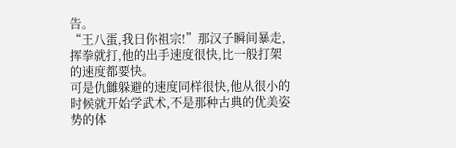告。
“王八蛋,我日你祖宗!”那汉子瞬间暴走,挥拳就打,他的出手速度很快,比一般打架的速度都要快。
可是仇雠躲避的速度同样很快,他从很小的时候就开始学武术,不是那种古典的优美姿势的体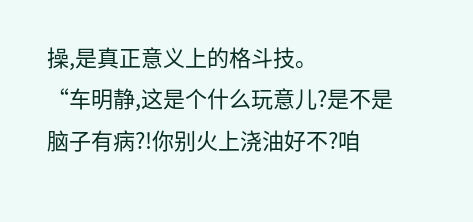操,是真正意义上的格斗技。
“车明静,这是个什么玩意儿?是不是脑子有病?!你别火上浇油好不?咱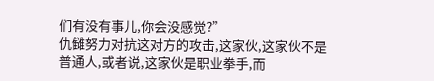们有没有事儿,你会没感觉?”
仇雠努力对抗这对方的攻击,这家伙,这家伙不是普通人,或者说,这家伙是职业拳手,而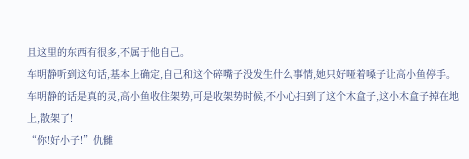且这里的东西有很多,不属于他自己。
车明静听到这句话,基本上确定,自己和这个碎嘴子没发生什么事情,她只好哑着嗓子让高小鱼停手。
车明静的话是真的灵,高小鱼收住架势,可是收架势时候,不小心扫到了这个木盒子,这小木盒子掉在地上,散架了!
“你!好小子!”仇雠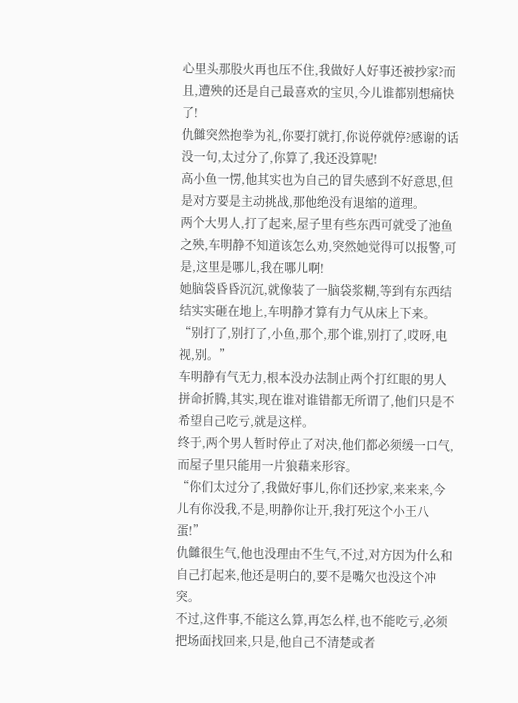心里头那股火再也压不住,我做好人好事还被抄家?而且,遭殃的还是自己最喜欢的宝贝,今儿谁都别想痛快了!
仇雠突然抱拳为礼,你要打就打,你说停就停?感谢的话没一句,太过分了,你算了,我还没算呢!
高小鱼一愣,他其实也为自己的冒失感到不好意思,但是对方要是主动挑战,那他绝没有退缩的道理。
两个大男人,打了起来,屋子里有些东西可就受了池鱼之殃,车明静不知道该怎么劝,突然她觉得可以报警,可是,这里是哪儿,我在哪儿啊!
她脑袋昏昏沉沉,就像装了一脑袋浆糊,等到有东西结结实实砸在地上,车明静才算有力气从床上下来。
“别打了,别打了,小鱼,那个,那个谁,别打了,哎呀,电视,别。”
车明静有气无力,根本没办法制止两个打红眼的男人拼命折腾,其实,现在谁对谁错都无所谓了,他们只是不希望自己吃亏,就是这样。
终于,两个男人暂时停止了对决,他们都必须缓一口气,而屋子里只能用一片狼藉来形容。
“你们太过分了,我做好事儿,你们还抄家,来来来,今儿有你没我,不是,明静你让开,我打死这个小王八蛋!”
仇雠很生气,他也没理由不生气,不过,对方因为什么和自己打起来,他还是明白的,要不是嘴欠也没这个冲突。
不过,这件事,不能这么算,再怎么样,也不能吃亏,必须把场面找回来,只是,他自己不清楚或者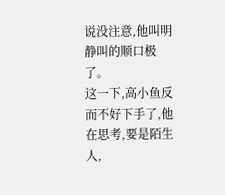说没注意,他叫明静叫的顺口极了。
这一下,高小鱼反而不好下手了,他在思考,要是陌生人,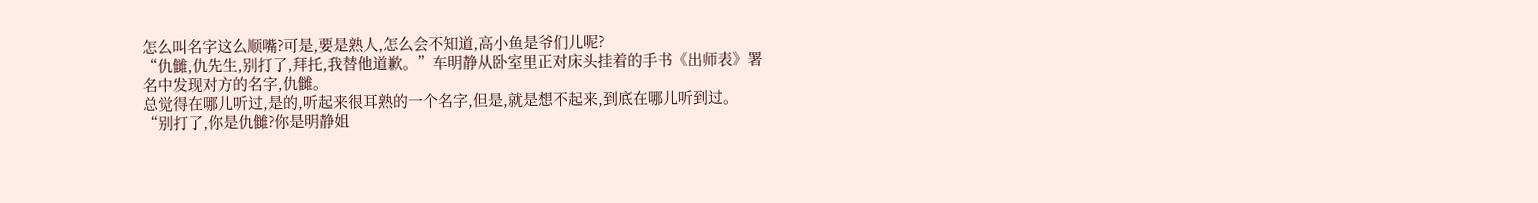怎么叫名字这么顺嘴?可是,要是熟人,怎么会不知道,高小鱼是爷们儿呢?
“仇雠,仇先生,别打了,拜托,我替他道歉。”车明静从卧室里正对床头挂着的手书《出师表》署名中发现对方的名字,仇雠。
总觉得在哪儿听过,是的,听起来很耳熟的一个名字,但是,就是想不起来,到底在哪儿听到过。
“别打了,你是仇雠?你是明静姐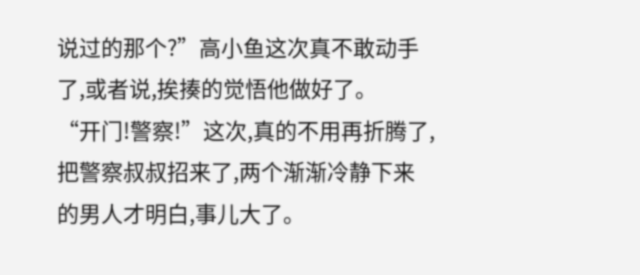说过的那个?”高小鱼这次真不敢动手了,或者说,挨揍的觉悟他做好了。
“开门!警察!”这次,真的不用再折腾了,把警察叔叔招来了,两个渐渐冷静下来的男人才明白,事儿大了。